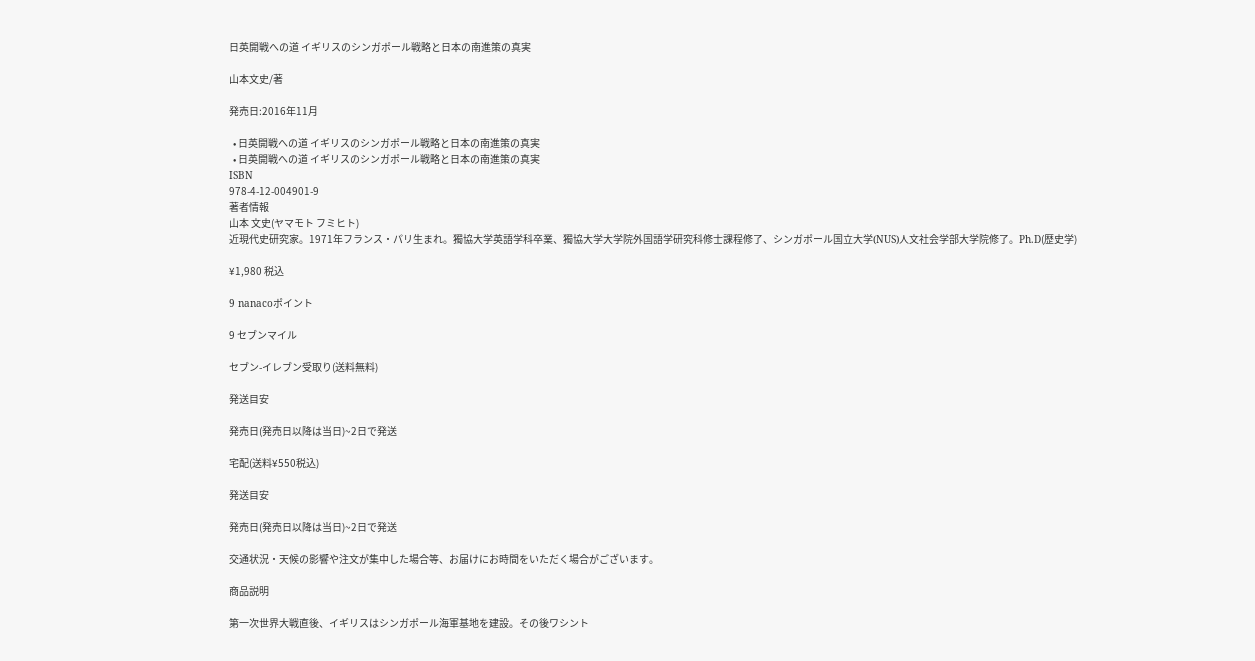日英開戦への道 イギリスのシンガポール戦略と日本の南進策の真実

山本文史/著

発売日:2016年11月

  • 日英開戦への道 イギリスのシンガポール戦略と日本の南進策の真実
  • 日英開戦への道 イギリスのシンガポール戦略と日本の南進策の真実
ISBN
978-4-12-004901-9
著者情報
山本 文史(ヤマモト フミヒト)
近現代史研究家。1971年フランス・パリ生まれ。獨協大学英語学科卒業、獨協大学大学院外国語学研究科修士課程修了、シンガポール国立大学(NUS)人文社会学部大学院修了。Ph.D(歴史学)

¥1,980 税込

9 nanacoポイント

9 セブンマイル

セブン-イレブン受取り(送料無料)

発送目安

発売日(発売日以降は当日)~2日で発送

宅配(送料¥550税込)

発送目安

発売日(発売日以降は当日)~2日で発送

交通状況・天候の影響や注文が集中した場合等、お届けにお時間をいただく場合がございます。

商品説明

第一次世界大戦直後、イギリスはシンガポール海軍基地を建設。その後ワシント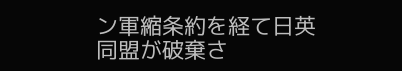ン軍縮条約を経て日英同盟が破棄さ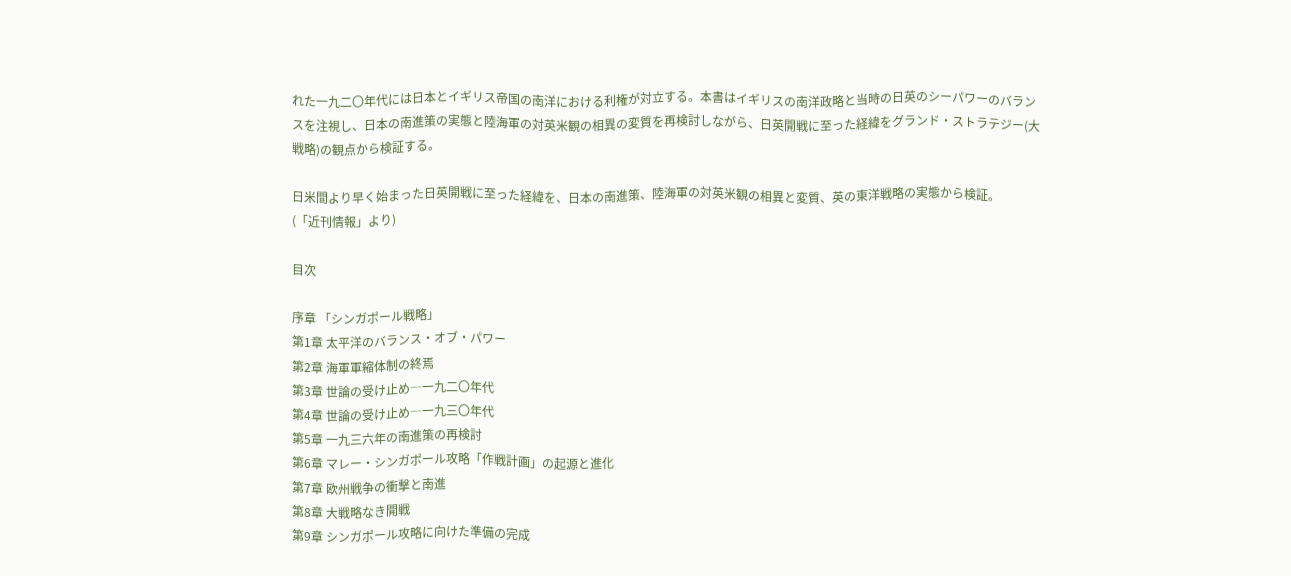れた一九二〇年代には日本とイギリス帝国の南洋における利権が対立する。本書はイギリスの南洋政略と当時の日英のシーパワーのバランスを注視し、日本の南進策の実態と陸海軍の対英米観の相異の変質を再検討しながら、日英開戦に至った経緯をグランド・ストラテジー(大戦略)の観点から検証する。

日米間より早く始まった日英開戦に至った経緯を、日本の南進策、陸海軍の対英米観の相異と変質、英の東洋戦略の実態から検証。
(「近刊情報」より)

目次

序章 「シンガポール戦略」
第1章 太平洋のバランス・オブ・パワー
第2章 海軍軍縮体制の終焉
第3章 世論の受け止め―一九二〇年代
第4章 世論の受け止め―一九三〇年代
第5章 一九三六年の南進策の再検討
第6章 マレー・シンガポール攻略「作戦計画」の起源と進化
第7章 欧州戦争の衝撃と南進
第8章 大戦略なき開戦
第9章 シンガポール攻略に向けた準備の完成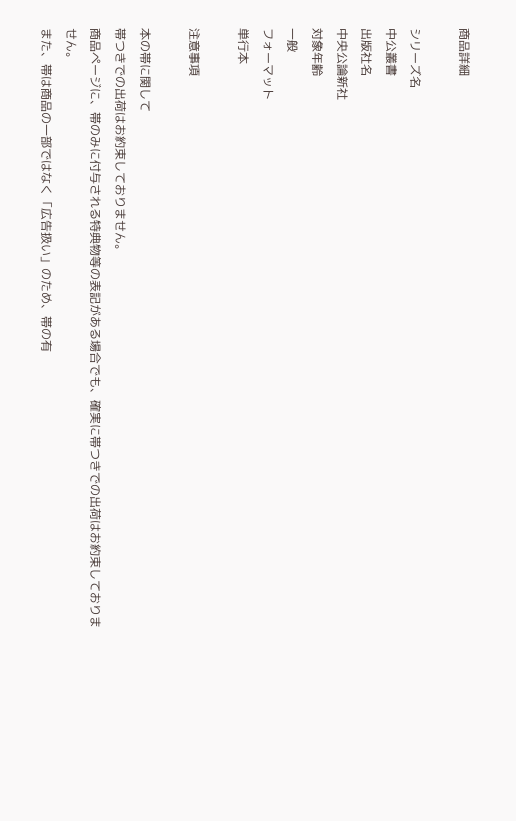商品詳細

シリーズ名
中公叢書
出版社名
中央公論新社
対象年齢
一般
フォーマット
単行本

注意事項

本の帯に関して
帯つきでの出荷はお約束しておりません。
商品ページに、帯のみに付与される特典物等の表記がある場合でも、確実に帯つきでの出荷はお約束しておりません。
また、帯は商品の一部ではなく「広告扱い」のため、帯の有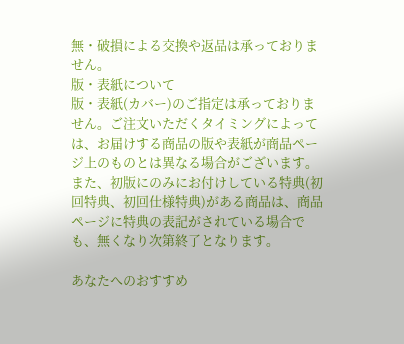無・破損による交換や返品は承っておりません。
版・表紙について
版・表紙(カバー)のご指定は承っておりません。ご注文いただくタイミングによっては、お届けする商品の版や表紙が商品ページ上のものとは異なる場合がございます。
また、初版にのみにお付けしている特典(初回特典、初回仕様特典)がある商品は、商品ページに特典の表記がされている場合でも、無くなり次第終了となります。

あなたへのおすすめ